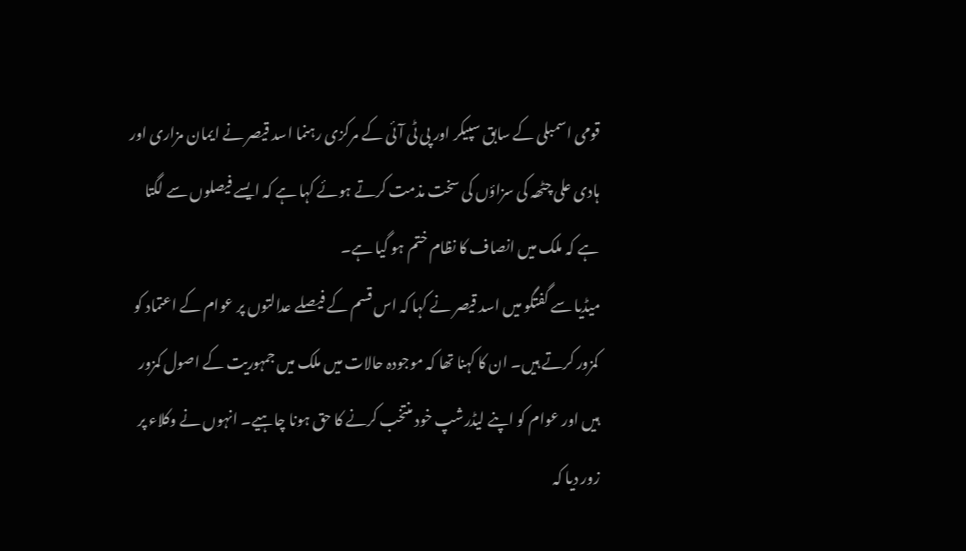قومی اسمبلی کے سابق سپیکر اور پی ٹی آئی کے مرکزی رہنما اسد قیصر نے ایمان مزاری اور ہادی علی چٹھہ کی سزاؤں کی سخت مذمت کرتے ہوئے کہا ہے کہ ایسے فیصلوں سے لگتا ہے کہ ملک میں انصاف کا نظام ختم ہو گیا ہے۔
میڈیا سے گفتگو میں اسد قیصر نے کہا کہ اس قسم کے فیصلے عدالتوں پر عوام کے اعتماد کو کمزور کرتے ہیں۔ ان کا کہنا تھا کہ موجودہ حالات میں ملک میں جمہوریت کے اصول کمزور ہیں اور عوام کو اپنے لیڈرشپ خود منتخب کرنے کا حق ہونا چاہیے۔ انہوں نے وکلاء پر زور دیا کہ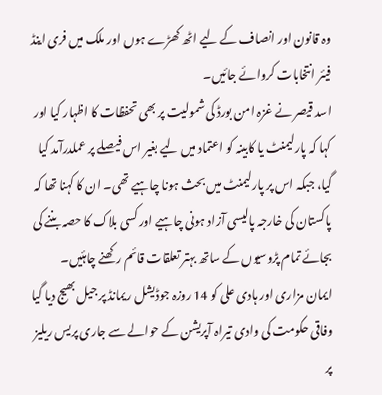وہ قانون اور انصاف کے لیے اٹھ کھڑے ہوں اور ملک میں فری اینڈ فیئر انتخابات کروائے جائیں۔
اسد قیصر نے غزہ امن بورڈ کی شمولیت پر بھی تحفظات کا اظہار کیا اور کہا کہ پارلیمنٹ یا کابینہ کو اعتماد میں لیے بغیر اس فیصلے پر عملدرآمد کیا گیا، جبکہ اس پر پارلیمنٹ میں بحث ہونا چاہیے تھی۔ ان کا کہنا تھا کہ پاکستان کی خارجہ پالیسی آزاد ہونی چاہیے اور کسی بلاک کا حصہ بننے کی بجائے تمام پڑوسیوں کے ساتھ بہتر تعلقات قائم رکھنے چاہئیں۔
ایمان مزاری اور ہادی علی کو 14 روزہ جوڈیشل ریمانڈ پر جیل بھیج دیا گیا
وفاقی حکومت کی وادی تیراہ آپریشن کے حوالے سے جاری پریس ریلیز پر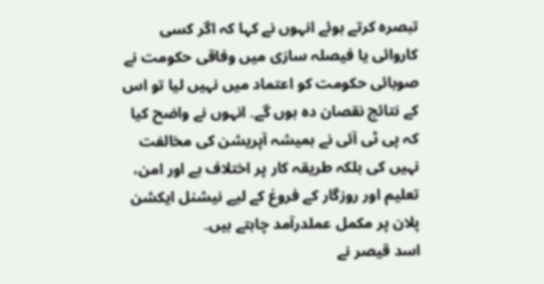تبصرہ کرتے ہوئے انہوں نے کہا کہ اگر کسی کاروائی یا فیصلہ سازی میں وفاقی حکومت نے صوبائی حکومت کو اعتماد میں نہیں لیا تو اس کے نتائج نقصان دہ ہوں گے۔ انہوں نے واضح کیا کہ پی ٹی آئی نے ہمیشہ آپریشن کی مخالفت نہیں کی بلکہ طریقہ کار پر اختلاف ہے اور امن، تعلیم اور روزگار کے فروغ کے لیے نیشنل ایکشن پلان پر مکمل عملدرآمد چاہتے ہیں۔
اسد قیصر نے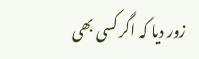زور دیا کہ اگر کسی بھی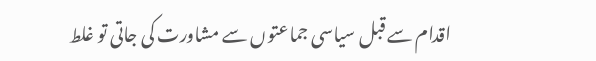اقدام سے قبل سیاسی جماعتوں سے مشاورت کی جاتی تو غلط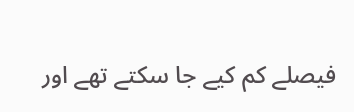فیصلے کم کیے جا سکتے تھے اور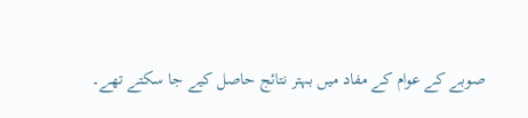صوبے کے عوام کے مفاد میں بہتر نتائج حاصل کیے جا سکتے تھے۔